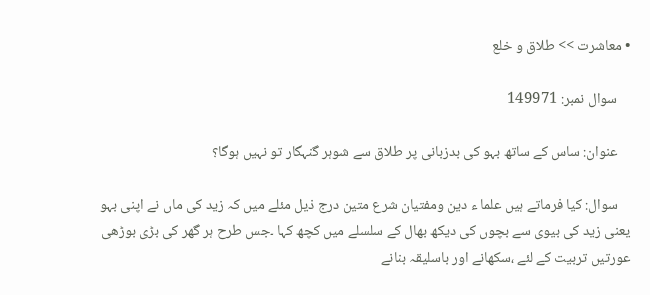• معاشرت >> طلاق و خلع

    سوال نمبر: 149971

    عنوان: ساس کے ساتھ بہو کی بدزبانی پر طلاق سے شوہر گنہگار تو نہیں ہوگا؟

    سوال: کیا فرماتے ہیں علما ء دین ومفتیان شرع متین درج ذیل مئلے میں کہ زید کی ماں نے اپنی بہو یعنی زید کی بیوی سے بچوں کی دیکھ بھال کے سلسلے میں کچھ کہا ۔جس طرح ہر گھر کی بڑی بوڑھی عورتیں تربیت کے لئے ،سکھانے اور باسلیقہ بنانے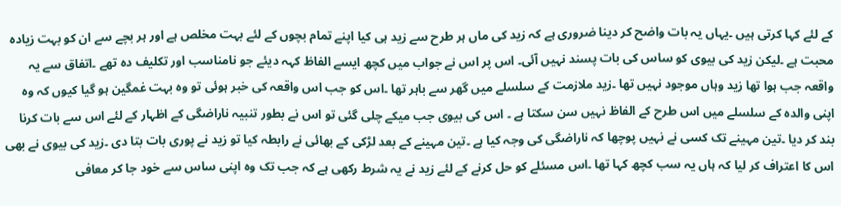کے لئے کہا کرتی ہیں ۔یہاں یہ بات واضح کر دینا ضروری ہے کہ زید کی ماں ہر طرح سے زید ہی کیا اپنے تمام بچوں کے لئے بہت مخلص ہے اور ہر بچے سے ان کو بہت زیادہ محبت ہے ۔لیکن زید کی بیوی کو ساس کی بات پسند نہیں آئی۔ اس پر اس نے جواب میں کچھ ایسے الفاظ کہہ دیئے جو نامناسب اور تکلیف دہ تھے ۔اتفاق سے یہ واقعہ جب ہوا تھا زید وہاں موجود نہیں تھا ۔زید ملازمت کے سلسلے میں گھر سے باہر تھا ۔اس کو جب اس واقعہ کی خبر ہوئی تو وہ بہت غمگین ہو گیا کیوں کہ وہ اپنی والدہ کے سلسلے میں اس طرح کے الفاظ نہیں سن سکتا ہے ۔ اس کی بیوی جب میکے چلی گئی تو اس نے بطور تنبیہ ناراضگی کے اظہار کے لئے اس سے بات کرنا بند کر دیا ۔تین مہینے تک کسی نے نہیں پوچھا کہ ناراضگی کی وجہ کیا ہے ۔تین مہینے کے بعد لڑکی کے بھائی نے رابطہ کیا تو زید نے پوری بات بتا دی ۔زید کی بیوی نے بھی اس کا اعتراف کر لیا کہ ہاں یہ سب کچھ کہا تھا ۔اس مسئلے کو حل کرنے کے لئے زید نے یہ شرط رکھی ہے کہ جب تک وہ اپنی ساس سے خود جا کر معافی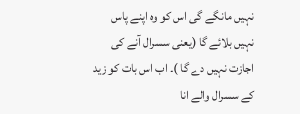نہیں مانگے گی اس کو وہ اپنے پاس نہیں بلائے گا (یعنی سسرال آنے کی اجازت نہیں دے گا )۔ اب اس بات کو زید کے سسرال والے انا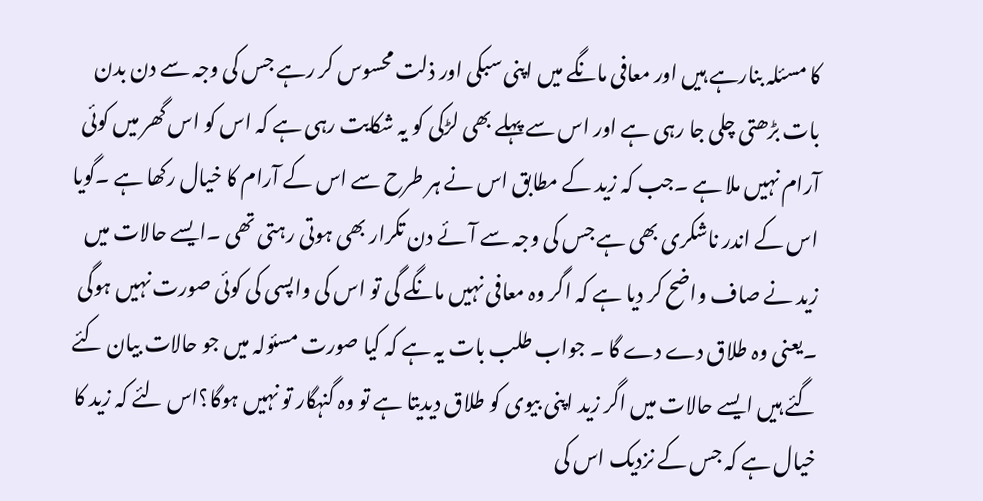کا مسئلہ بنارہے ہیں اور معافی مانگے میں اپنی سبکی اور ذلت محسوس کر رہے جس کی وجہ سے دن بدن بات بڑھتی چلی جا رہی ہے اور اس سے پہلے بھی لڑکی کو یہ شکایت رہی ہے کہ اس کو اس گھر میں کوئی آرام نہیں ملا ہے ۔جب کہ زید کے مطابق اس نے ہر طرح سے اس کے آرام کا خیال رکھا ہے ۔گویا اس کے اندر ناشکری بھی ہے جس کی وجہ سے آئے دن تکرار بھی ہوتی رہتی تھی ۔ایسے حالات میں زید نے صاف واضح کر دیا ہے کہ اگر وہ معافی نہیں مانگے گی تو اس کی واپسی کی کوئی صورت نہیں ہوگی ۔یعنی وہ طلاق دے دے گا ۔ جواب طلب بات یہ ہے کہ کیا صورت مسئولہ میں جو حالات بیان کئے گئے ہیں ایسے حالات میں اگر زید اپنی بیوی کو طلاق دیدیتا ہے تو وہ گنہگار تو نہیں ہوگا؟اس لئے کہ زید کا خیال ہے کہ جس کے نزدیک اس کی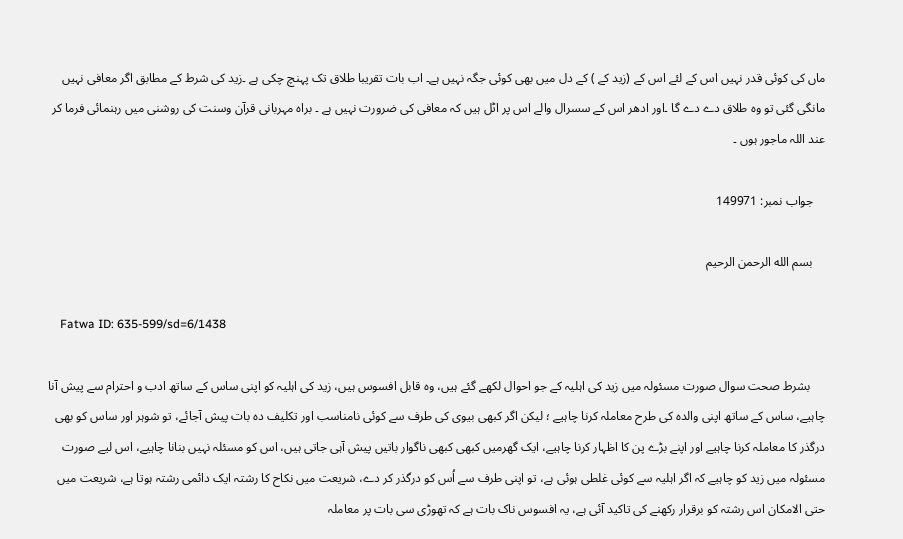ماں کی کوئی قدر نہیں اس کے لئے اس کے (زید کے ) کے دل میں بھی کوئی جگہ نہیں ہے۔ اب بات تقریبا طلاق تک پہنچ چکی ہے ۔زید کی شرط کے مطابق اگر معافی نہیں مانگی گئی تو وہ طلاق دے دے گا ۔اور ادھر اس کے سسرال والے اس پر اٹل ہیں کہ معافی کی ضرورت نہیں ہے ۔ براہ مہربانی قرآن وسنت کی روشنی میں رہنمائی فرما کر عند اللہ ماجور ہوں ۔

    جواب نمبر: 149971

    بسم الله الرحمن الرحيم

    Fatwa ID: 635-599/sd=6/1438

     بشرط صحت سوال صورت مسئولہ میں زید کی اہلیہ کے جو احوال لکھے گئے ہیں، وہ قابل افسوس ہیں، زید کی اہلیہ کو اپنی ساس کے ساتھ ادب و احترام سے پیش آنا چاہیے، ساس کے ساتھ اپنی والدہ کی طرح معاملہ کرنا چاہیے ؛ لیکن اگر کبھی بیوی کی طرف سے کوئی نامناسب اور تکلیف دہ بات پیش آجائے، تو شوہر اور ساس کو بھی درگذر کا معاملہ کرنا چاہیے اور اپنے بڑے پن کا اظہار کرنا چاہیے، ایک گھرمیں کبھی کبھی ناگوار باتیں پیش آہی جاتی ہیں، اس کو مسئلہ نہیں بنانا چاہیے، اس لیے صورت مسئولہ میں زید کو چاہیے کہ اگر اہلیہ سے کوئی غلطی ہوئی ہے، تو اپنی طرف سے اُس کو درگذر کر دے، شریعت میں نکاح کا رشتہ ایک دائمی رشتہ ہوتا ہے، شریعت میں حتی الامکان اس رشتہ کو برقرار رکھنے کی تاکید آئی ہے، یہ افسوس ناک بات ہے کہ تھوڑی سی بات پر معاملہ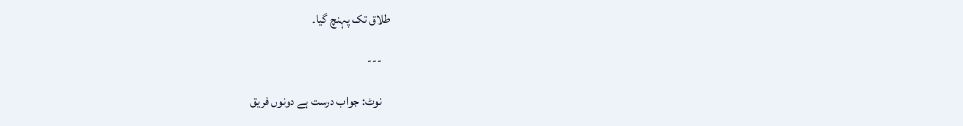طلاق تک پہنچ گیا۔

    ---

    نوٹ: جواب درست ہے دونوں فریق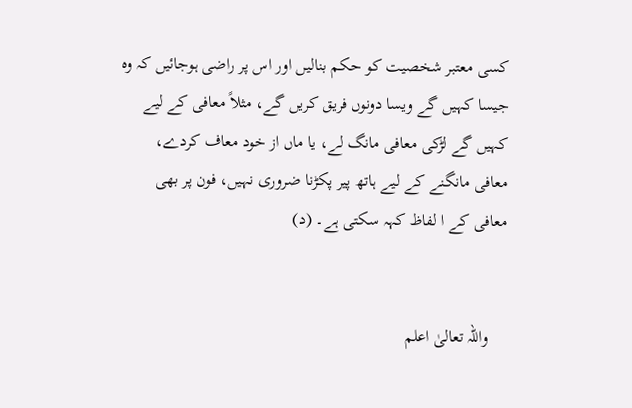کسی معتبر شخصیت کو حکم بنالیں اور اس پر راضی ہوجائیں کہ وہ جیسا کہیں گے ویسا دونوں فریق کریں گے، مثلاً معافی کے لیے کہیں گے لڑکی معافی مانگ لے، یا ماں از خود معاف کردے، معافی مانگنے کے لیے ہاتھ پیر پکڑنا ضروری نہیں، فون پر بھی معافی کے ا لفاظ کہہ سکتی ہے۔ (د)


    واللہ تعالیٰ اعلم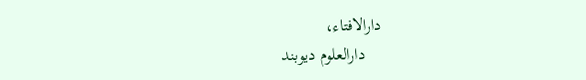دارالافتاء،
    دارالعلوم دیوبند